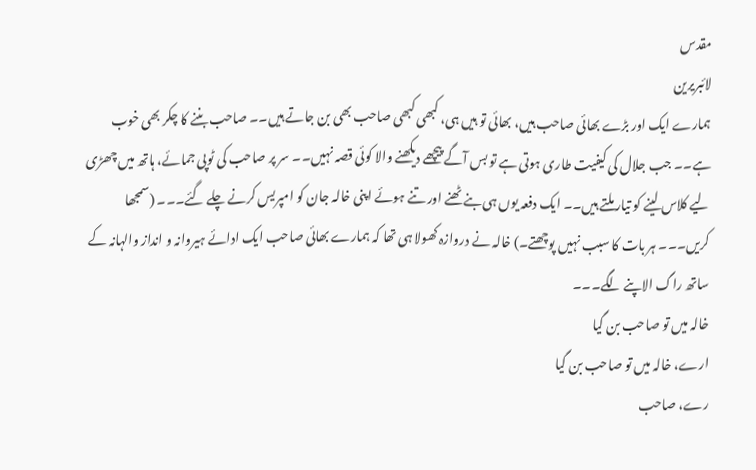مقدس
لائبریرین
ہمارے ایک اور بڑے بھائی صاحب ہیں، بھائی تو ہیں ہی، کبھی کبھی صاحب بھی بن جاتے ہیں۔۔ صاحب بننے کا چکر بھی خوب ہے۔۔ جب جلال کی کیفیت طاری ہوتی ہے تو بس آگے پیچھے دیکھنے والا کوئی قصہ نہیں۔۔ سر پر صاحب کی ٹوپی جمائے، ہاتھ میں چھڑی لیے کلاس لینے کو تیار ملتے ہیں۔۔ ایک دفعہ یوں ہی بنے ٹھنے اور تنے ہوئے اپنی خالہ جان کو امپریس کرنے چلے گئے۔۔۔ (سمجھا کریں۔۔۔ ہر بات کا سبب نہیں پوچھتے۔) خالہ نے دروازہ کھولا ہی تھا کہ ہمارے بھائی صاحب ایک ادائے ہیروانہ و انداز والہانہ کے ساتھ راگ الاپنے لگے۔۔۔
خالہ میں تو صاحب بن گیا
ارے، خالہ میں تو صاحب بن گیا
رے، صاحب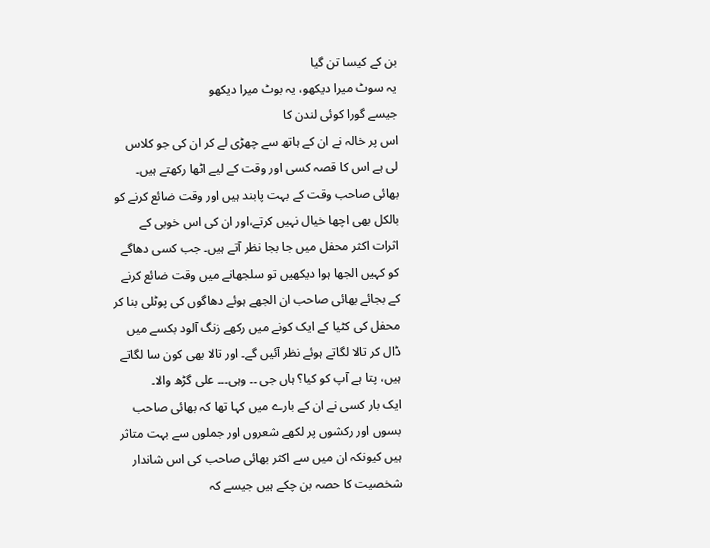بن کے کیسا تن گیا
یہ سوٹ میرا دیکھو، یہ بوٹ میرا دیکھو
جیسے گورا کوئی لندن کا
اس پر خالہ نے ان کے ہاتھ سے چھڑی لے کر ان کی جو کلاس لی ہے اس کا قصہ کسی اور وقت کے لیے اٹھا رکھتے ہیں۔
بھائی صاحب وقت کے بہت پابند ہیں اور وقت ضائع کرنے کو بالکل بھی اچھا خیال نہیں کرتے،اور ان کی اس خوبی کے اثرات اکثر محفل میں جا بجا نظر آتے ہیں۔ جب کسی دھاگے کو کہیں الجھا ہوا دیکھیں تو سلجھانے میں وقت ضائع کرنے کے بجائے بھائی صاحب ان الجھے ہوئے دھاگوں کی پوٹلی بنا کر محفل کی کٹیا کے ایک کونے میں رکھے زنگ آلود بکسے میں ڈال کر تالا لگاتے ہوئے نظر آئیں گے۔ اور تالا بھی کون سا لگاتے ہیں، پتا ہے آپ کو کیا؟ ہاں جی ۔۔ وہی۔۔۔ علی گڑھ والا۔
ایک بار کسی نے ان کے بارے میں کہا تھا کہ بھائی صاحب بسوں اور رکشوں پر لکھے شعروں اور جملوں سے بہت متاثر ہیں کیونکہ ان میں سے اکثر بھائی صاحب کی اس شاندار شخصیت کا حصہ بن چکے ہیں جیسے کہ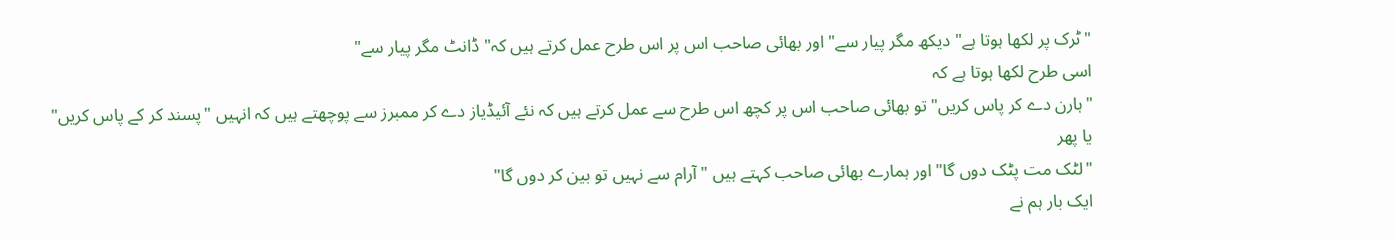"ٹرک پر لکھا ہوتا ہے" دیکھ مگر پیار سے" اور بھائی صاحب اس پر اس طرح عمل کرتے ہیں کہ" ڈانٹ مگر پیار سے"
اسی طرح لکھا ہوتا ہے کہ
"ہارن دے کر پاس کریں" تو بھائی صاحب اس پر کچھ اس طرح سے عمل کرتے ہیں کہ نئے آئیڈیاز دے کر ممبرز سے پوچھتے ہیں کہ انہیں "پسند کر کے پاس کریں"
یا پھر
"لٹک مت پٹک دوں گا" اور ہمارے بھائی صاحب کہتے ہیں " آرام سے نہیں تو بین کر دوں گا"
ایک بار ہم نے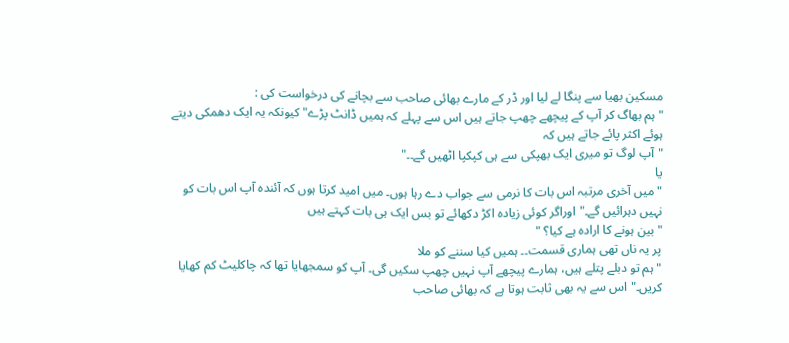مسکین بھیا سے پنگا لے لیا اور ڈر کے مارے بھائی صاحب سے بچانے کی درخواست کی :
"ہم بھاگ کر آپ کے پیچھے چھپ جاتے ہیں اس سے پہلے کہ ہمیں ڈانٹ پڑے" کیونکہ یہ ایک دھمکی دیتے ہوئے اکثر پائے جاتے ہیں کہ
"آپ لوگ تو میری ایک بھپکی سے ہی کپکپا اٹھیں گے۔۔"
یا
"میں آخری مرتبہ اس بات کا نرمی سے جواب دے رہا ہوں۔ میں امید کرتا ہوں کہ آئندہ آپ اس بات کو نہیں دہرائیں گے۔"اوراگر کوئی زیادہ اکڑ دکھائے تو بس ایک ہی بات کہتے ہیں
"بین ہونے کا ارادہ ہے کیا؟ "
پر یہ ناں تھی ہماری قسمت۔۔ ہمیں کیا سننے کو ملا
"ہم تو دبلے پتلے ہیں، ہمارے پیچھے آپ نہیں چھپ سکیں گی۔ آپ کو سمجھایا تھا کہ چاکلیٹ کم کھایا کریں۔" اس سے یہ بھی ثابت ہوتا ہے کہ بھائی صاحب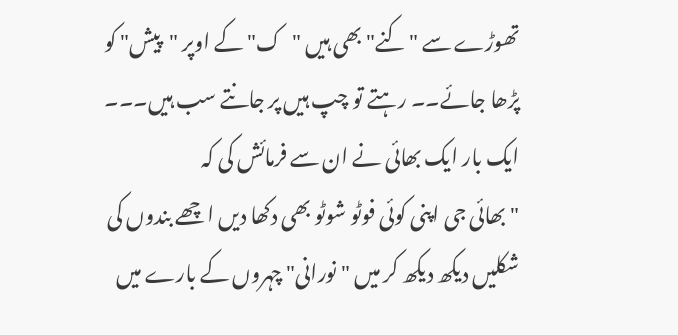تھوڑے سے "کنے" بھی ہیں "ک" کے اوپر "پیش" کو پڑھا جائے۔۔ رہتے تو چپ ہیں پر جانتے سب ہیں۔۔۔
ایک بار ایک بھائی نے ان سے فرمائش کی کہ
"بھائی جی اپنی کوئی فوٹو شوٹو بھی دکھا دیں اچھے بندوں کی شکلیں دیکھ دیکھ کر میں "نورانی" چہروں کے بارے میں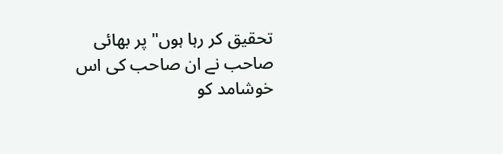تحقیق کر رہا ہوں" پر بھائی صاحب نے ان صاحب کی اس خوشامد کو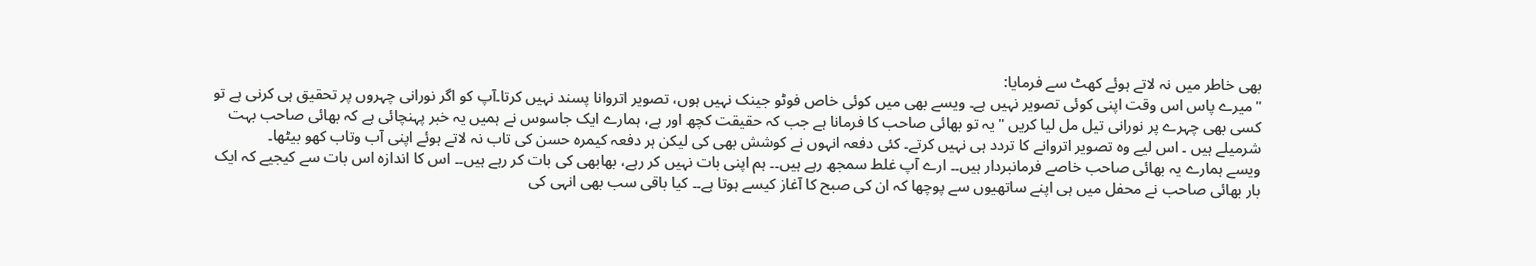بھی خاطر میں نہ لاتے ہوئے کھٹ سے فرمایا:
"میرے پاس اس وقت اپنی کوئی تصویر نہیں ہے۔ ویسے بھی میں کوئی خاص فوٹو جینک نہیں ہوں، تصویر اتروانا پسند نہیں کرتا۔آپ کو اگر نورانی چہروں پر تحقیق ہی کرنی ہے تو کسی بھی چہرے پر نورانی تیل مل لیا کریں " یہ تو بھائی صاحب کا فرمانا ہے جب کہ حقیقت کچھ اور ہے، ہمارے ایک جاسوس نے ہمیں یہ خبر پہنچائی ہے کہ بھائی صاحب بہت شرمیلے ہیں ۔ اس لیے وہ تصویر اتروانے کا تردد ہی نہیں کرتے۔ کئی دفعہ انہوں نے کوشش بھی کی لیکن ہر دفعہ کیمرہ حسن کی تاب نہ لاتے ہوئے اپنی آب وتاب کھو بیٹھا۔
ویسے ہمارے یہ بھائی صاحب خاصے فرمانبردار ہیں۔۔ ارے آپ غلط سمجھ رہے ہیں۔۔ ہم اپنی بات نہیں کر رہے، بھابھی کی بات کر رہے ہیں۔۔ اس کا اندازہ اس بات سے کیجیے کہ ایک بار بھائی صاحب نے محفل میں ہی اپنے ساتھیوں سے پوچھا کہ ان کی صبح کا آغاز کیسے ہوتا ہے۔۔ کیا باقی سب بھی انہی کی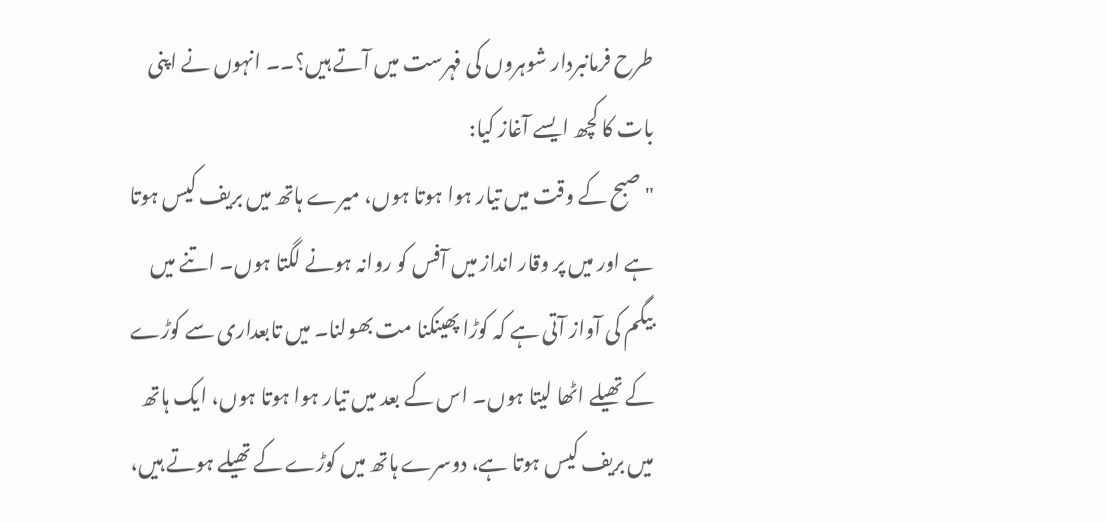طرح فرمانبردار شوہروں کی فہرست میں آتے ہیں؟۔۔ انہوں نے اپنی بات کا کچھ ایسے آغاز کیا:
"صبح کے وقت میں تیار ہوا ہوتا ہوں، میرے ہاتھ میں بریف کیس ہوتا ہے اور میں پر وقار انداز میں آفس کو روانہ ہونے لگتا ہوں۔ اتنے میں بیگم کی آواز آتی ہے کہ کوڑا پھینکنا مت بھولنا۔ میں تابعداری سے کوڑے کے تھیلے اٹھا لیتا ہوں۔ اس کے بعد میں تیار ہوا ہوتا ہوں، ایک ہاتھ میں بریف کیس ہوتا ہے، دوسرے ہاتھ میں کوڑے کے تھیلے ہوتے ہیں،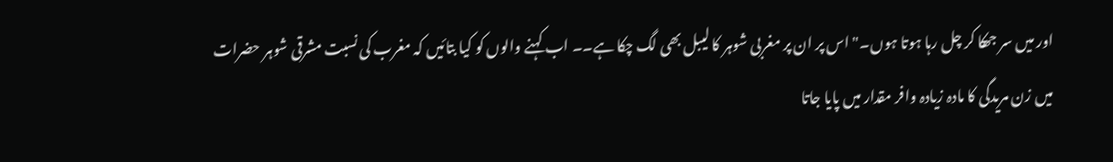اور میں سر جھکا کر چل رہا ہوتا ہوں۔" اس پر ان پر مغربی شوہر کا لیبل بھی لگ چکا ہے۔۔ اب کہنے والوں کو کیا بتائیں کہ مغرب کی نسبت مشرقی شوہر حضرات میں زن مریدگی کا مادہ زیادہ وافر مقدار میں پایا جاتا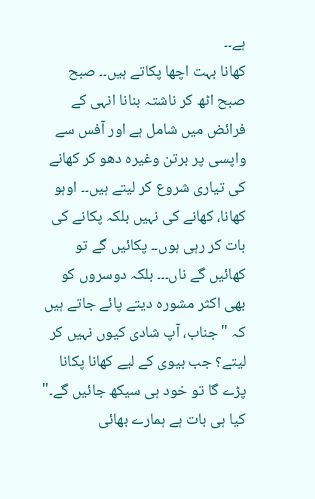ہے۔۔
کھانا بہت اچھا پکاتے ہیں۔۔ صبح صبح اٹھ کر ناشتہ بنانا انہی کے فرائض میں شامل ہے اور آفس سے واپسی پر برتن وغیرہ دھو کر کھانے کی تیاری شروع کر لیتے ہیں۔۔ اوہو کھانا، کھانے کی نہیں بلکہ پکانے کی بات کر رہی ہوں۔۔ پکائیں گے تو کھائیں گے ناں۔۔۔ بلکہ دوسروں کو بھی اکثر مشورہ دیتے پائے جاتے ہیں کہ "جناب، آپ شادی کیوں نہیں کر لیتے؟ جب بیوی کے لیے کھانا پکانا پڑے گا تو خود ہی سیکھ جائیں گے۔" کیا ہی بات ہے ہمارے بھائی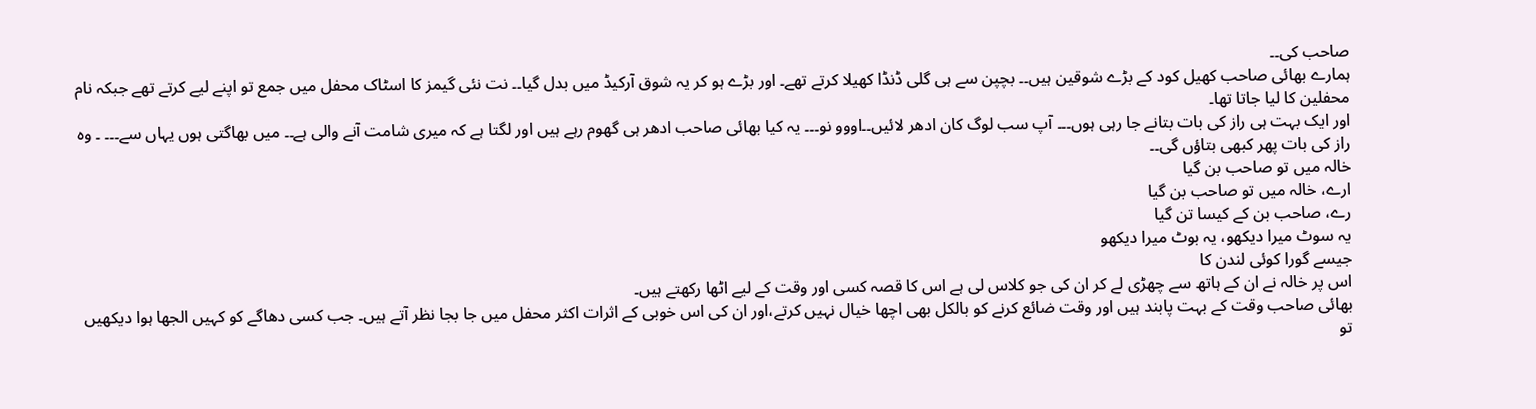صاحب کی۔۔
ہمارے بھائی صاحب کھیل کود کے بڑے شوقین ہیں۔۔ بچپن سے ہی گلی ڈنڈا کھیلا کرتے تھے۔ اور بڑے ہو کر یہ شوق آرکیڈ میں بدل گیا۔۔ نت نئی گیمز کا اسٹاک محفل میں جمع تو اپنے لیے کرتے تھے جبکہ نام محفلین کا لیا جاتا تھا۔
اور ایک بہت ہی راز کی بات بتانے جا رہی ہوں۔۔۔ آپ سب لوگ کان ادھر لائیں۔۔اووو نو۔۔۔ یہ کیا بھائی صاحب ادھر ہی گھوم رہے ہیں اور لگتا ہے کہ میری شامت آنے والی ہے۔۔ میں بھاگتی ہوں یہاں سے۔۔۔ ۔ وہ راز کی بات پھر کبھی بتاؤں گی۔۔
خالہ میں تو صاحب بن گیا
ارے، خالہ میں تو صاحب بن گیا
رے، صاحب بن کے کیسا تن گیا
یہ سوٹ میرا دیکھو، یہ بوٹ میرا دیکھو
جیسے گورا کوئی لندن کا
اس پر خالہ نے ان کے ہاتھ سے چھڑی لے کر ان کی جو کلاس لی ہے اس کا قصہ کسی اور وقت کے لیے اٹھا رکھتے ہیں۔
بھائی صاحب وقت کے بہت پابند ہیں اور وقت ضائع کرنے کو بالکل بھی اچھا خیال نہیں کرتے،اور ان کی اس خوبی کے اثرات اکثر محفل میں جا بجا نظر آتے ہیں۔ جب کسی دھاگے کو کہیں الجھا ہوا دیکھیں تو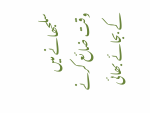سلجھانے میں وقت ضائع کرنے کے بجائے بھائی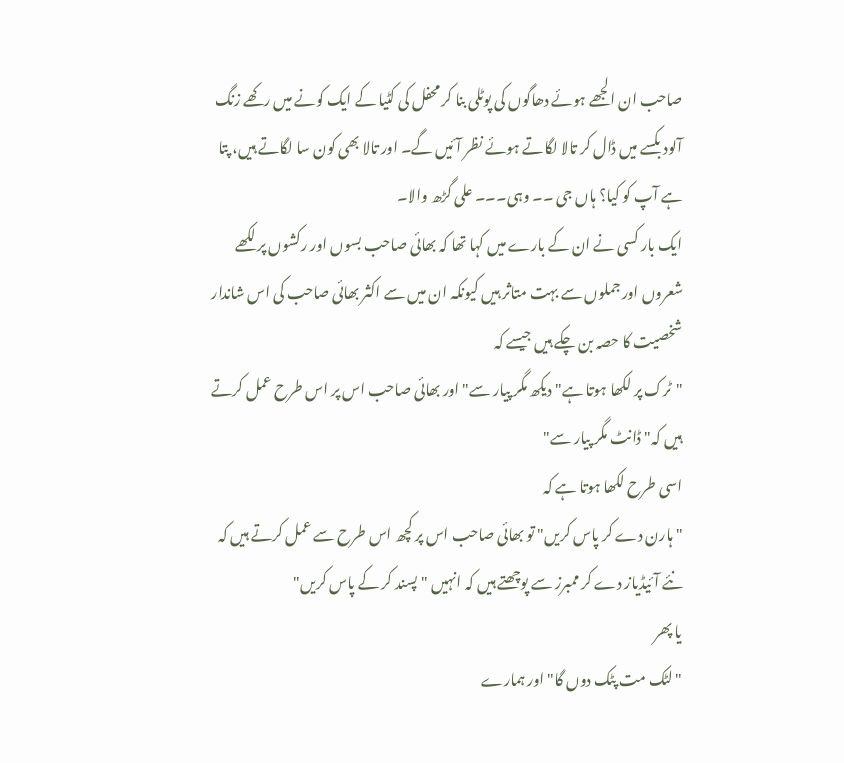صاحب ان الجھے ہوئے دھاگوں کی پوٹلی بنا کر محفل کی کٹیا کے ایک کونے میں رکھے زنگ آلود بکسے میں ڈال کر تالا لگاتے ہوئے نظر آئیں گے۔ اور تالا بھی کون سا لگاتے ہیں، پتا ہے آپ کو کیا؟ ہاں جی ۔۔ وہی۔۔۔ علی گڑھ والا۔
ایک بار کسی نے ان کے بارے میں کہا تھا کہ بھائی صاحب بسوں اور رکشوں پر لکھے شعروں اور جملوں سے بہت متاثر ہیں کیونکہ ان میں سے اکثر بھائی صاحب کی اس شاندار شخصیت کا حصہ بن چکے ہیں جیسے کہ
"ٹرک پر لکھا ہوتا ہے" دیکھ مگر پیار سے" اور بھائی صاحب اس پر اس طرح عمل کرتے ہیں کہ" ڈانٹ مگر پیار سے"
اسی طرح لکھا ہوتا ہے کہ
"ہارن دے کر پاس کریں" تو بھائی صاحب اس پر کچھ اس طرح سے عمل کرتے ہیں کہ نئے آئیڈیاز دے کر ممبرز سے پوچھتے ہیں کہ انہیں "پسند کر کے پاس کریں"
یا پھر
"لٹک مت پٹک دوں گا" اور ہمارے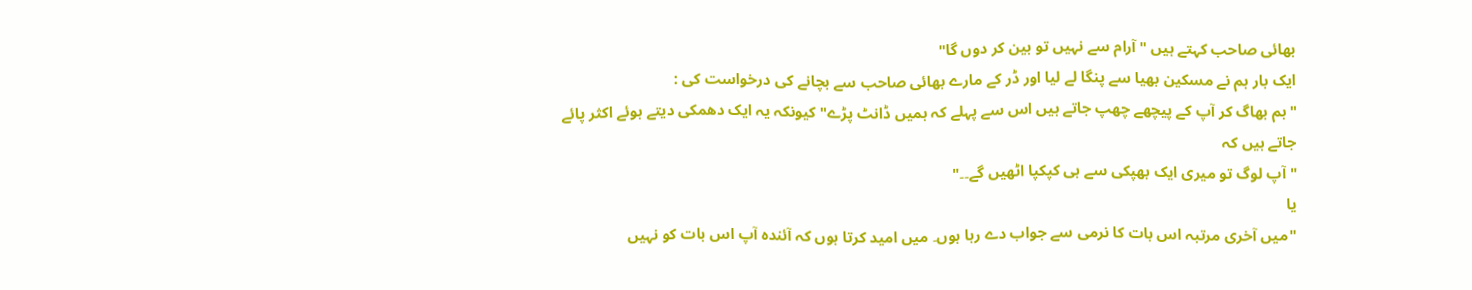بھائی صاحب کہتے ہیں " آرام سے نہیں تو بین کر دوں گا"
ایک بار ہم نے مسکین بھیا سے پنگا لے لیا اور ڈر کے مارے بھائی صاحب سے بچانے کی درخواست کی :
"ہم بھاگ کر آپ کے پیچھے چھپ جاتے ہیں اس سے پہلے کہ ہمیں ڈانٹ پڑے" کیونکہ یہ ایک دھمکی دیتے ہوئے اکثر پائے جاتے ہیں کہ
"آپ لوگ تو میری ایک بھپکی سے ہی کپکپا اٹھیں گے۔۔"
یا
"میں آخری مرتبہ اس بات کا نرمی سے جواب دے رہا ہوں۔ میں امید کرتا ہوں کہ آئندہ آپ اس بات کو نہیں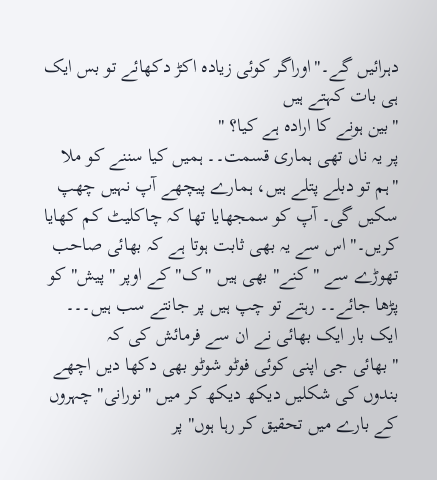دہرائیں گے۔"اوراگر کوئی زیادہ اکڑ دکھائے تو بس ایک ہی بات کہتے ہیں
"بین ہونے کا ارادہ ہے کیا؟ "
پر یہ ناں تھی ہماری قسمت۔۔ ہمیں کیا سننے کو ملا
"ہم تو دبلے پتلے ہیں، ہمارے پیچھے آپ نہیں چھپ سکیں گی۔ آپ کو سمجھایا تھا کہ چاکلیٹ کم کھایا کریں۔" اس سے یہ بھی ثابت ہوتا ہے کہ بھائی صاحب تھوڑے سے "کنے" بھی ہیں "ک" کے اوپر "پیش" کو پڑھا جائے۔۔ رہتے تو چپ ہیں پر جانتے سب ہیں۔۔۔
ایک بار ایک بھائی نے ان سے فرمائش کی کہ
"بھائی جی اپنی کوئی فوٹو شوٹو بھی دکھا دیں اچھے بندوں کی شکلیں دیکھ دیکھ کر میں "نورانی" چہروں کے بارے میں تحقیق کر رہا ہوں" پر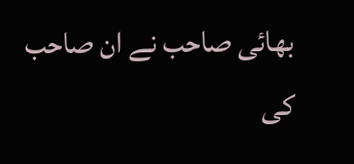بھائی صاحب نے ان صاحب کی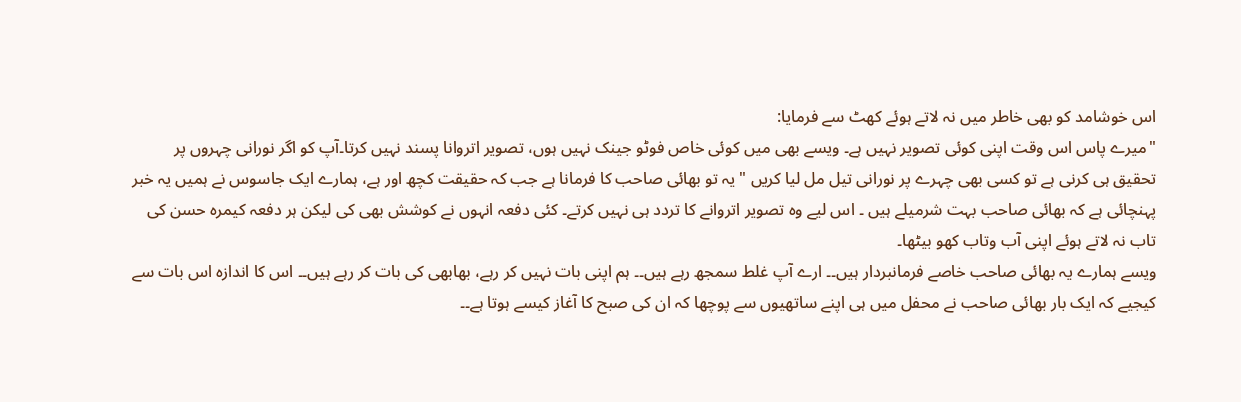اس خوشامد کو بھی خاطر میں نہ لاتے ہوئے کھٹ سے فرمایا:
"میرے پاس اس وقت اپنی کوئی تصویر نہیں ہے۔ ویسے بھی میں کوئی خاص فوٹو جینک نہیں ہوں، تصویر اتروانا پسند نہیں کرتا۔آپ کو اگر نورانی چہروں پر تحقیق ہی کرنی ہے تو کسی بھی چہرے پر نورانی تیل مل لیا کریں " یہ تو بھائی صاحب کا فرمانا ہے جب کہ حقیقت کچھ اور ہے، ہمارے ایک جاسوس نے ہمیں یہ خبر پہنچائی ہے کہ بھائی صاحب بہت شرمیلے ہیں ۔ اس لیے وہ تصویر اتروانے کا تردد ہی نہیں کرتے۔ کئی دفعہ انہوں نے کوشش بھی کی لیکن ہر دفعہ کیمرہ حسن کی تاب نہ لاتے ہوئے اپنی آب وتاب کھو بیٹھا۔
ویسے ہمارے یہ بھائی صاحب خاصے فرمانبردار ہیں۔۔ ارے آپ غلط سمجھ رہے ہیں۔۔ ہم اپنی بات نہیں کر رہے، بھابھی کی بات کر رہے ہیں۔۔ اس کا اندازہ اس بات سے کیجیے کہ ایک بار بھائی صاحب نے محفل میں ہی اپنے ساتھیوں سے پوچھا کہ ان کی صبح کا آغاز کیسے ہوتا ہے۔۔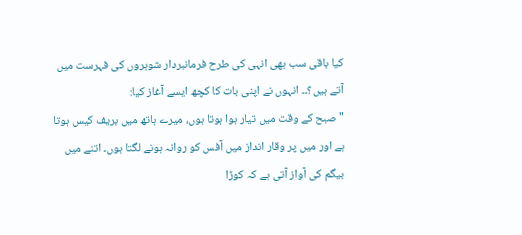کیا باقی سب بھی انہی کی طرح فرمانبردار شوہروں کی فہرست میں آتے ہیں؟۔۔ انہوں نے اپنی بات کا کچھ ایسے آغاز کیا:
"صبح کے وقت میں تیار ہوا ہوتا ہوں، میرے ہاتھ میں بریف کیس ہوتا ہے اور میں پر وقار انداز میں آفس کو روانہ ہونے لگتا ہوں۔ اتنے میں بیگم کی آواز آتی ہے کہ کوڑا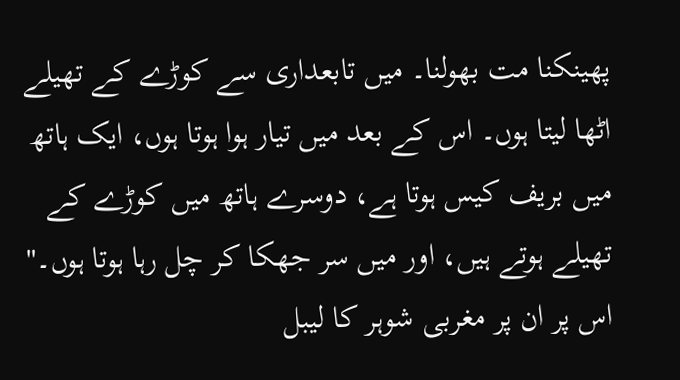پھینکنا مت بھولنا۔ میں تابعداری سے کوڑے کے تھیلے اٹھا لیتا ہوں۔ اس کے بعد میں تیار ہوا ہوتا ہوں، ایک ہاتھ میں بریف کیس ہوتا ہے، دوسرے ہاتھ میں کوڑے کے تھیلے ہوتے ہیں، اور میں سر جھکا کر چل رہا ہوتا ہوں۔" اس پر ان پر مغربی شوہر کا لیبل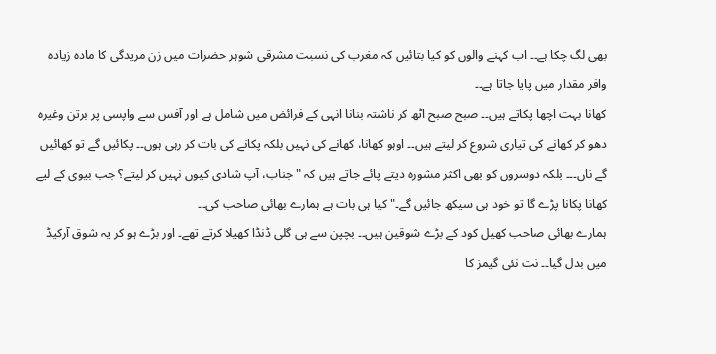بھی لگ چکا ہے۔۔ اب کہنے والوں کو کیا بتائیں کہ مغرب کی نسبت مشرقی شوہر حضرات میں زن مریدگی کا مادہ زیادہ وافر مقدار میں پایا جاتا ہے۔۔
کھانا بہت اچھا پکاتے ہیں۔۔ صبح صبح اٹھ کر ناشتہ بنانا انہی کے فرائض میں شامل ہے اور آفس سے واپسی پر برتن وغیرہ دھو کر کھانے کی تیاری شروع کر لیتے ہیں۔۔ اوہو کھانا، کھانے کی نہیں بلکہ پکانے کی بات کر رہی ہوں۔۔ پکائیں گے تو کھائیں گے ناں۔۔۔ بلکہ دوسروں کو بھی اکثر مشورہ دیتے پائے جاتے ہیں کہ "جناب، آپ شادی کیوں نہیں کر لیتے؟ جب بیوی کے لیے کھانا پکانا پڑے گا تو خود ہی سیکھ جائیں گے۔" کیا ہی بات ہے ہمارے بھائی صاحب کی۔۔
ہمارے بھائی صاحب کھیل کود کے بڑے شوقین ہیں۔۔ بچپن سے ہی گلی ڈنڈا کھیلا کرتے تھے۔ اور بڑے ہو کر یہ شوق آرکیڈ میں بدل گیا۔۔ نت نئی گیمز کا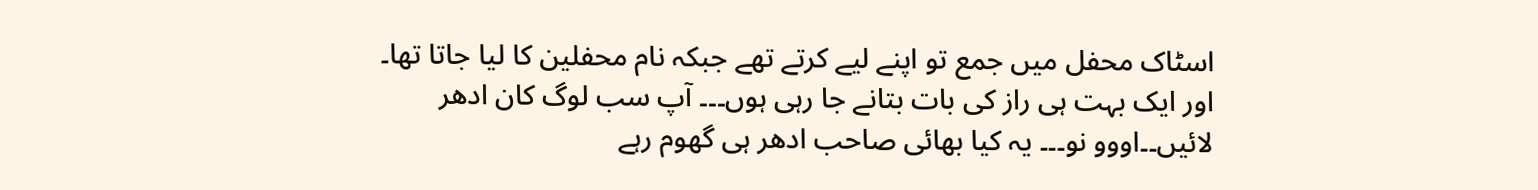اسٹاک محفل میں جمع تو اپنے لیے کرتے تھے جبکہ نام محفلین کا لیا جاتا تھا۔
اور ایک بہت ہی راز کی بات بتانے جا رہی ہوں۔۔۔ آپ سب لوگ کان ادھر لائیں۔۔اووو نو۔۔۔ یہ کیا بھائی صاحب ادھر ہی گھوم رہے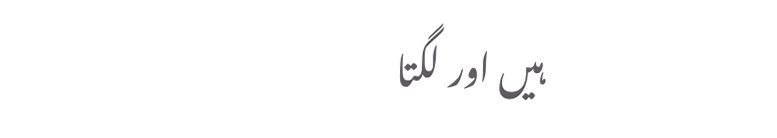ہیں اور لگتا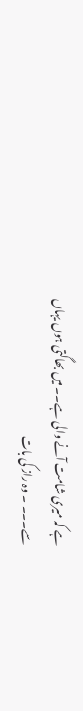ہے کہ میری شامت آنے والی ہے۔۔ میں بھاگتی ہوں یہاں سے۔۔۔ ۔ وہ راز کی بات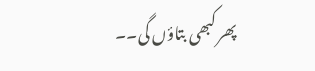پھر کبھی بتاؤں گی۔۔